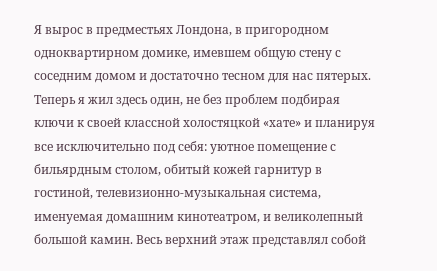Я вырос в предместьях Лондона, в пригородном одноквартирном домике, имевшем общую стену с соседним домом и достаточно тесном для нас пятерых. Теперь я жил здесь один, не без проблем подбирая ключи к своей классной холостяцкой «хате» и планируя все исключительно под себя: уютное помещение с бильярдным столом, обитый кожей гарнитур в гостиной, телевизионно-музыкальная система, именуемая домашним кинотеатром, и великолепный большой камин. Весь верхний этаж представлял собой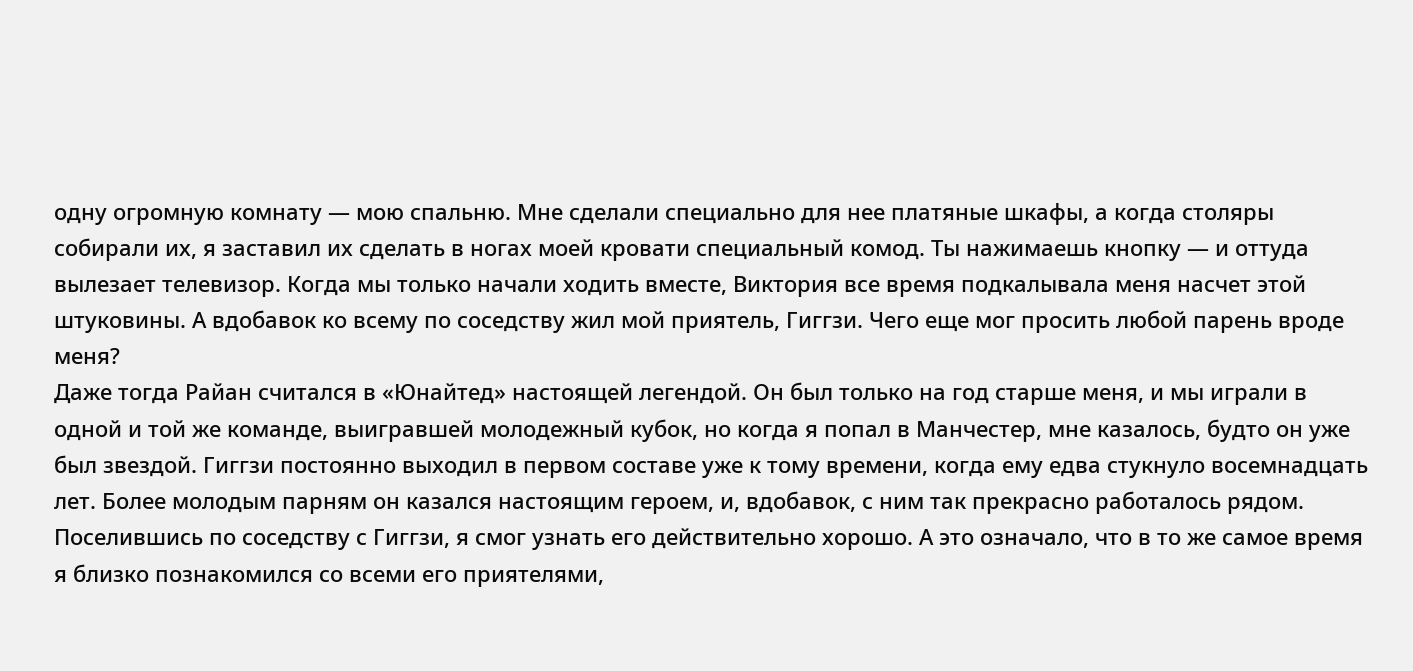одну огромную комнату — мою спальню. Мне сделали специально для нее платяные шкафы, а когда столяры собирали их, я заставил их сделать в ногах моей кровати специальный комод. Ты нажимаешь кнопку — и оттуда вылезает телевизор. Когда мы только начали ходить вместе, Виктория все время подкалывала меня насчет этой штуковины. А вдобавок ко всему по соседству жил мой приятель, Гиггзи. Чего еще мог просить любой парень вроде меня?
Даже тогда Райан считался в «Юнайтед» настоящей легендой. Он был только на год старше меня, и мы играли в одной и той же команде, выигравшей молодежный кубок, но когда я попал в Манчестер, мне казалось, будто он уже был звездой. Гиггзи постоянно выходил в первом составе уже к тому времени, когда ему едва стукнуло восемнадцать лет. Более молодым парням он казался настоящим героем, и, вдобавок, с ним так прекрасно работалось рядом. Поселившись по соседству с Гиггзи, я смог узнать его действительно хорошо. А это означало, что в то же самое время я близко познакомился со всеми его приятелями,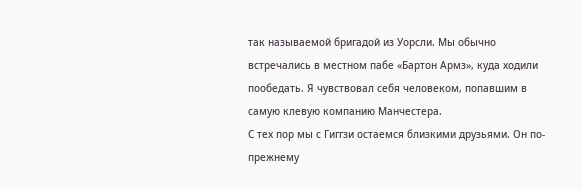так называемой бригадой из Уорсли. Мы обычно встречались в местном пабе «Бартон Армз», куда ходили пообедать. Я чувствовал себя человеком, попавшим в самую клевую компанию Манчестера.
С тех пор мы с Гиггзи остаемся близкими друзьями. Он по-прежнему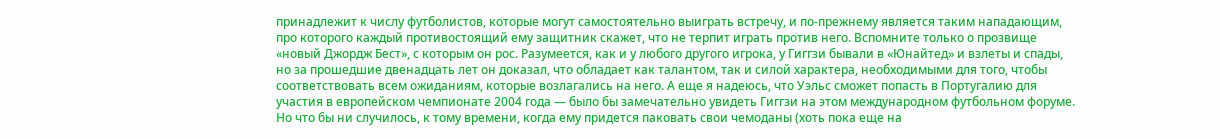принадлежит к числу футболистов, которые могут самостоятельно выиграть встречу, и по-прежнему является таким нападающим, про которого каждый противостоящий ему защитник скажет, что не терпит играть против него. Вспомните только о прозвище «новый Джордж Бест», с которым он рос. Разумеется, как и у любого другого игрока, у Гиггзи бывали в «Юнайтед» и взлеты и спады, но за прошедшие двенадцать лет он доказал, что обладает как талантом, так и силой характера, необходимыми для того, чтобы соответствовать всем ожиданиям, которые возлагались на него. А еще я надеюсь, что Уэльс сможет попасть в Португалию для участия в европейском чемпионате 2004 года — было бы замечательно увидеть Гиггзи на этом международном футбольном форуме. Но что бы ни случилось, к тому времени, когда ему придется паковать свои чемоданы (хоть пока еще на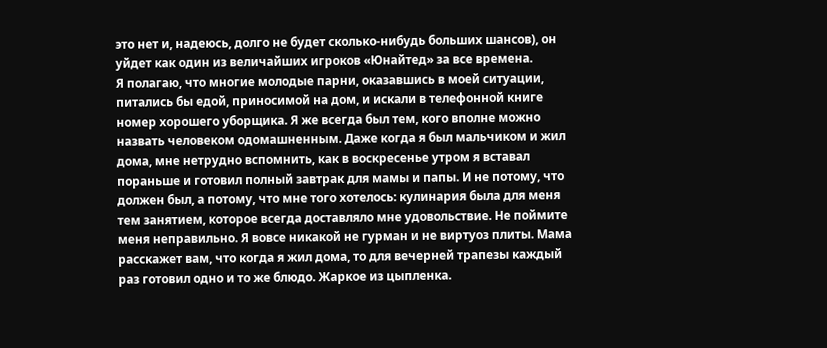это нет и, надеюсь, долго не будет сколько-нибудь больших шансов), он уйдет как один из величайших игроков «Юнайтед» за все времена.
Я полагаю, что многие молодые парни, оказавшись в моей ситуации, питались бы едой, приносимой на дом, и искали в телефонной книге номер хорошего уборщика. Я же всегда был тем, кого вполне можно назвать человеком одомашненным. Даже когда я был мальчиком и жил дома, мне нетрудно вспомнить, как в воскресенье утром я вставал пораньше и готовил полный завтрак для мамы и папы. И не потому, что должен был, а потому, что мне того хотелось: кулинария была для меня тем занятием, которое всегда доставляло мне удовольствие. Не поймите меня неправильно. Я вовсе никакой не гурман и не виртуоз плиты. Мама расскажет вам, что когда я жил дома, то для вечерней трапезы каждый раз готовил одно и то же блюдо. Жаркое из цыпленка.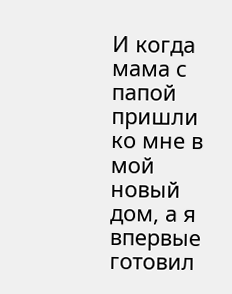И когда мама с папой пришли ко мне в мой новый дом, а я впервые готовил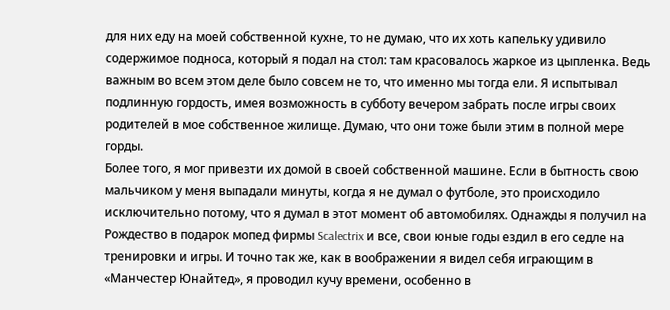для них еду на моей собственной кухне, то не думаю, что их хоть капельку удивило содержимое подноса, который я подал на стол: там красовалось жаркое из цыпленка. Ведь важным во всем этом деле было совсем не то, что именно мы тогда ели. Я испытывал подлинную гордость, имея возможность в субботу вечером забрать после игры своих родителей в мое собственное жилище. Думаю, что они тоже были этим в полной мере горды.
Более того, я мог привезти их домой в своей собственной машине. Если в бытность свою мальчиком у меня выпадали минуты, когда я не думал о футболе, это происходило исключительно потому, что я думал в этот момент об автомобилях. Однажды я получил на Рождество в подарок мопед фирмы Scalectrix и все, свои юные годы ездил в его седле на тренировки и игры. И точно так же, как в воображении я видел себя играющим в «Манчестер Юнайтед», я проводил кучу времени, особенно в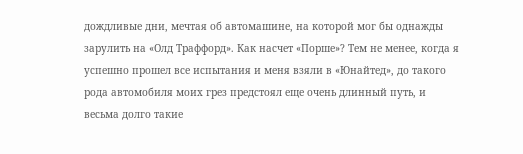дождливые дни, мечтая об автомашине, на которой мог бы однажды зарулить на «Олд Траффорд». Как насчет «Порше»? Тем не менее, когда я успешно прошел все испытания и меня взяли в «Юнайтед», до такого рода автомобиля моих грез предстоял еще очень длинный путь, и весьма долго такие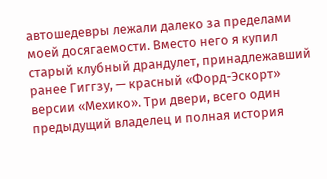автошедевры лежали далеко за пределами моей досягаемости. Вместо него я купил старый клубный драндулет, принадлежавший ранее Гиггзу, — красный «Форд-Эскорт» версии «Мехико». Три двери, всего один предыдущий владелец и полная история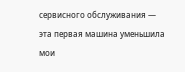сервисного обслуживания — эта первая машина уменьшила мои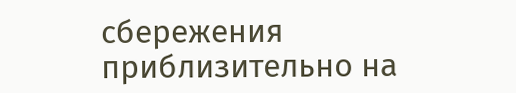сбережения приблизительно на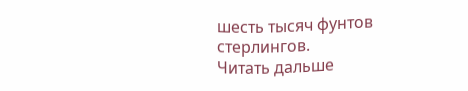шесть тысяч фунтов стерлингов.
Читать дальше